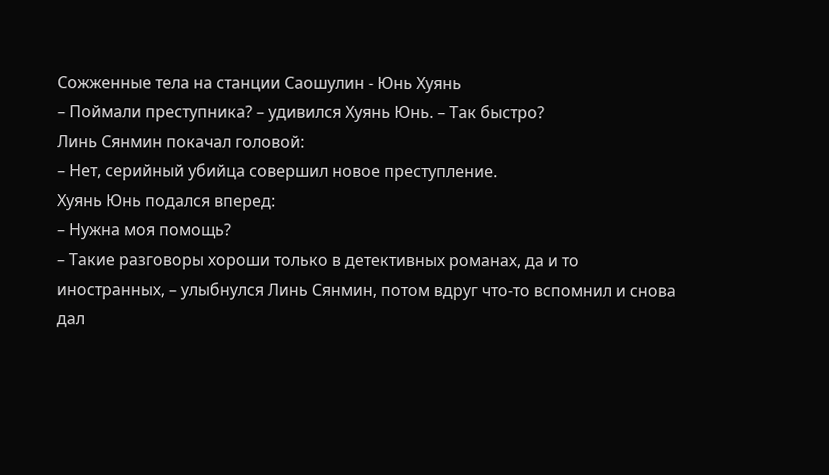Сожженные тела на станции Саошулин - Юнь Хуянь
– Поймали преступника? – удивился Хуянь Юнь. – Так быстро?
Линь Сянмин покачал головой:
– Нет, серийный убийца совершил новое преступление.
Хуянь Юнь подался вперед:
– Нужна моя помощь?
– Такие разговоры хороши только в детективных романах, да и то иностранных, – улыбнулся Линь Сянмин, потом вдруг что-то вспомнил и снова дал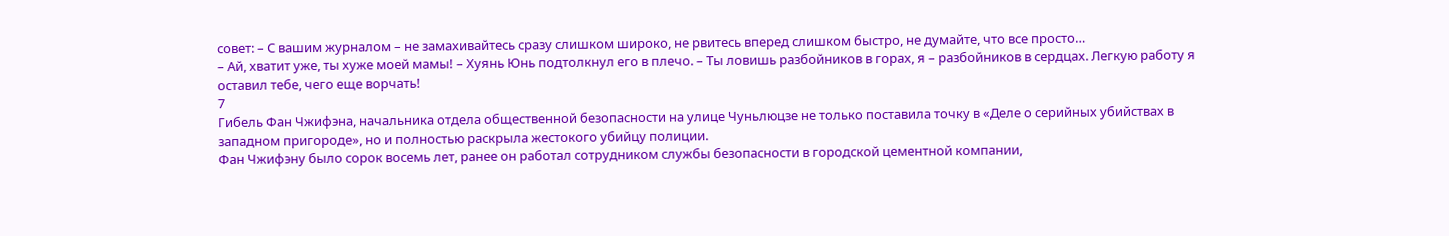совет: – С вашим журналом – не замахивайтесь сразу слишком широко, не рвитесь вперед слишком быстро, не думайте, что все просто…
– Ай, хватит уже, ты хуже моей мамы! – Хуянь Юнь подтолкнул его в плечо. – Ты ловишь разбойников в горах, я – разбойников в сердцах. Легкую работу я оставил тебе, чего еще ворчать!
7
Гибель Фан Чжифэна, начальника отдела общественной безопасности на улице Чуньлюцзе не только поставила точку в «Деле о серийных убийствах в западном пригороде», но и полностью раскрыла жестокого убийцу полиции.
Фан Чжифэну было сорок восемь лет, ранее он работал сотрудником службы безопасности в городской цементной компании,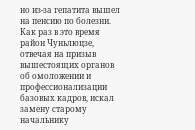но из-за гепатита вышел на пенсию по болезни. Как раз в это время район Чуньлюцзе, отвечая на призыв вышестоящих органов об омоложении и профессионализации базовых кадров, искал замену старому начальнику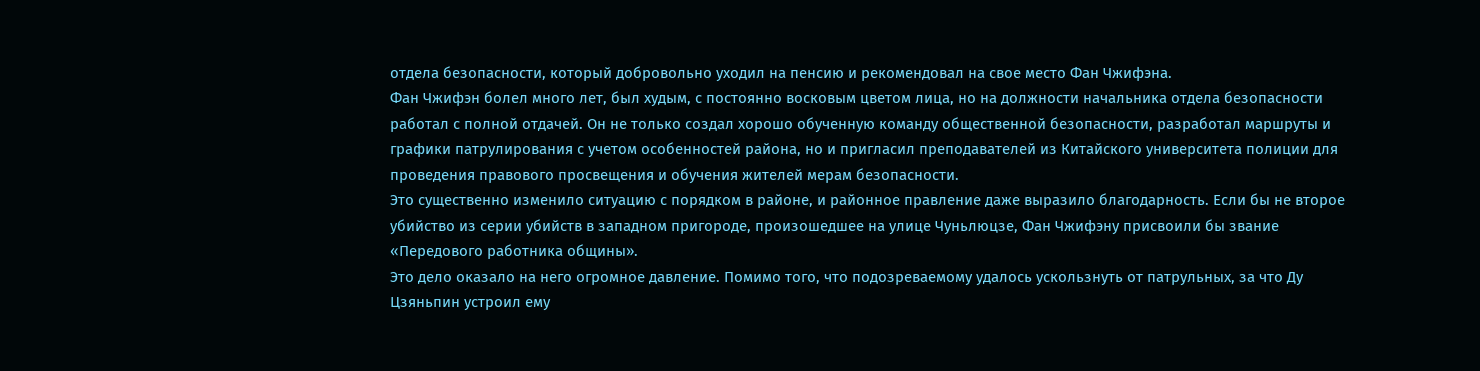отдела безопасности, который добровольно уходил на пенсию и рекомендовал на свое место Фан Чжифэна.
Фан Чжифэн болел много лет, был худым, с постоянно восковым цветом лица, но на должности начальника отдела безопасности работал с полной отдачей. Он не только создал хорошо обученную команду общественной безопасности, разработал маршруты и графики патрулирования с учетом особенностей района, но и пригласил преподавателей из Китайского университета полиции для проведения правового просвещения и обучения жителей мерам безопасности.
Это существенно изменило ситуацию с порядком в районе, и районное правление даже выразило благодарность. Если бы не второе убийство из серии убийств в западном пригороде, произошедшее на улице Чуньлюцзе, Фан Чжифэну присвоили бы звание «Передового работника общины».
Это дело оказало на него огромное давление. Помимо того, что подозреваемому удалось ускользнуть от патрульных, за что Ду Цзяньпин устроил ему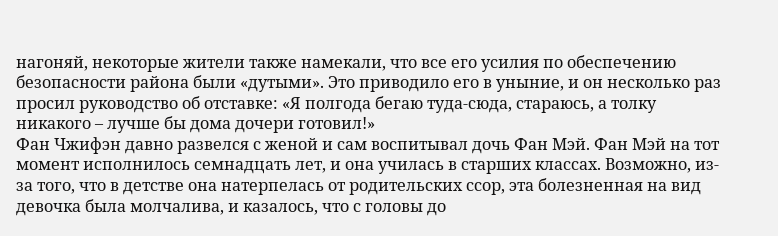нагоняй, некоторые жители также намекали, что все его усилия по обеспечению безопасности района были «дутыми». Это приводило его в уныние, и он несколько раз просил руководство об отставке: «Я полгода бегаю туда-сюда, стараюсь, а толку никакого – лучше бы дома дочери готовил!»
Фан Чжифэн давно развелся с женой и сам воспитывал дочь Фан Мэй. Фан Мэй на тот момент исполнилось семнадцать лет, и она училась в старших классах. Возможно, из-за того, что в детстве она натерпелась от родительских ссор, эта болезненная на вид девочка была молчалива, и казалось, что с головы до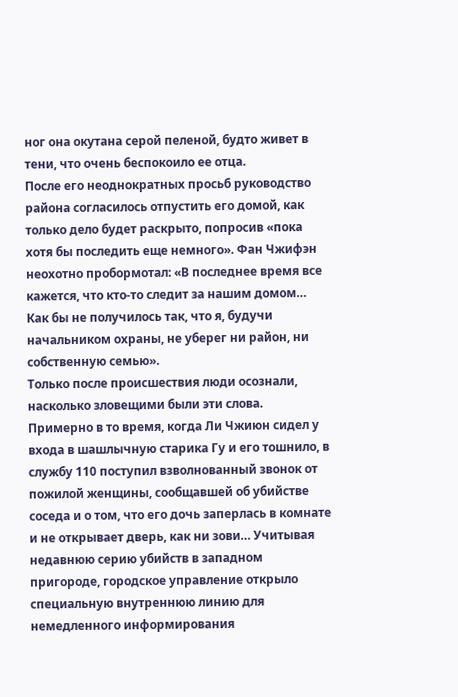ног она окутана серой пеленой, будто живет в тени, что очень беспокоило ее отца.
После его неоднократных просьб руководство района согласилось отпустить его домой, как только дело будет раскрыто, попросив «пока хотя бы последить еще немного». Фан Чжифэн неохотно пробормотал: «В последнее время все кажется, что кто-то следит за нашим домом… Как бы не получилось так, что я, будучи начальником охраны, не уберег ни район, ни собственную семью».
Только после происшествия люди осознали, насколько зловещими были эти слова.
Примерно в то время, когда Ли Чжиюн сидел у входа в шашлычную старика Гу и его тошнило, в службу 110 поступил взволнованный звонок от пожилой женщины, сообщавшей об убийстве соседа и о том, что его дочь заперлась в комнате и не открывает дверь, как ни зови… Учитывая недавнюю серию убийств в западном пригороде, городское управление открыло специальную внутреннюю линию для немедленного информирования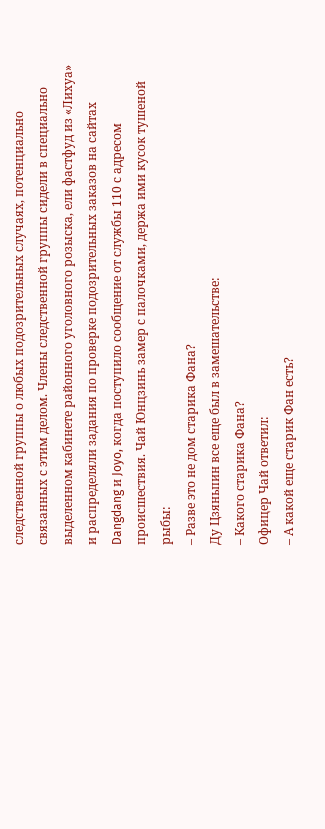следственной группы о любых подозрительных случаях, потенциально связанных с этим делом. Члены следственной группы сидели в специально выделенном кабинете районного уголовного розыска, ели фастфуд из «Лихуа» и распределяли задания по проверке подозрительных заказов на сайтах Dangdang и Joyo, когда поступило сообщение от службы 110 с адресом происшествия. Чай Юнцзинь замер с палочками, держа ими кусок тушеной рыбы:
– Разве это не дом старика Фана?
Ду Цзяньпин все еще был в замешательстве:
– Какого старика Фана?
Офицер Чай ответил:
– А какой еще старик Фан есть?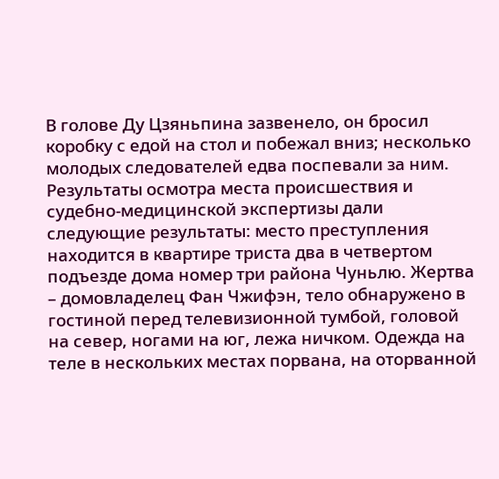В голове Ду Цзяньпина зазвенело, он бросил коробку с едой на стол и побежал вниз; несколько молодых следователей едва поспевали за ним.
Результаты осмотра места происшествия и судебно-медицинской экспертизы дали следующие результаты: место преступления находится в квартире триста два в четвертом подъезде дома номер три района Чуньлю. Жертва – домовладелец Фан Чжифэн, тело обнаружено в гостиной перед телевизионной тумбой, головой на север, ногами на юг, лежа ничком. Одежда на теле в нескольких местах порвана, на оторванной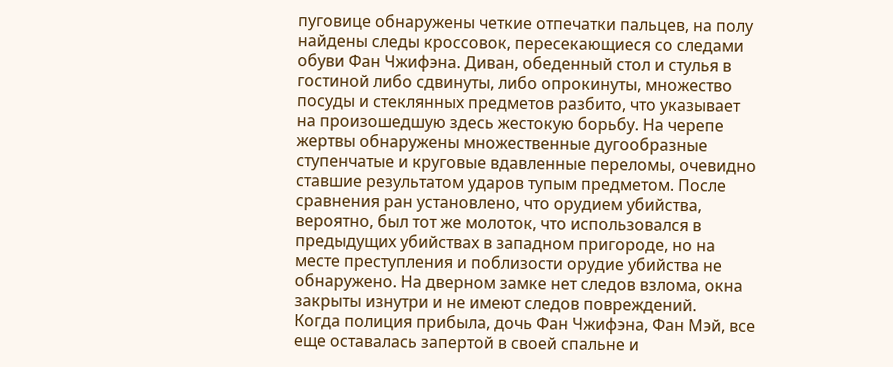пуговице обнаружены четкие отпечатки пальцев, на полу найдены следы кроссовок, пересекающиеся со следами обуви Фан Чжифэна. Диван, обеденный стол и стулья в гостиной либо сдвинуты, либо опрокинуты, множество посуды и стеклянных предметов разбито, что указывает на произошедшую здесь жестокую борьбу. На черепе жертвы обнаружены множественные дугообразные ступенчатые и круговые вдавленные переломы, очевидно ставшие результатом ударов тупым предметом. После сравнения ран установлено, что орудием убийства, вероятно, был тот же молоток, что использовался в предыдущих убийствах в западном пригороде, но на месте преступления и поблизости орудие убийства не обнаружено. На дверном замке нет следов взлома, окна закрыты изнутри и не имеют следов повреждений.
Когда полиция прибыла, дочь Фан Чжифэна, Фан Мэй, все еще оставалась запертой в своей спальне и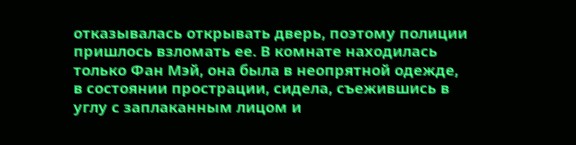отказывалась открывать дверь, поэтому полиции пришлось взломать ее. В комнате находилась только Фан Мэй, она была в неопрятной одежде, в состоянии прострации, сидела, съежившись в углу с заплаканным лицом и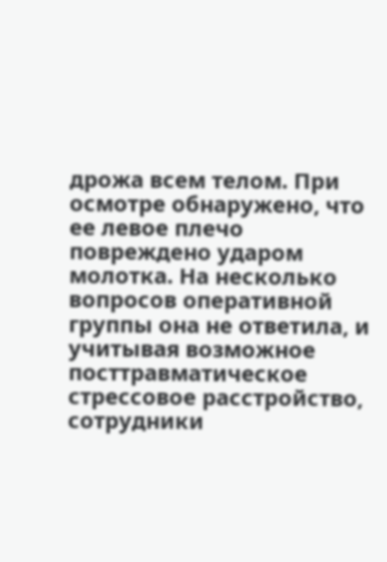дрожа всем телом. При осмотре обнаружено, что ее левое плечо повреждено ударом молотка. На несколько вопросов оперативной группы она не ответила, и учитывая возможное посттравматическое стрессовое расстройство, сотрудники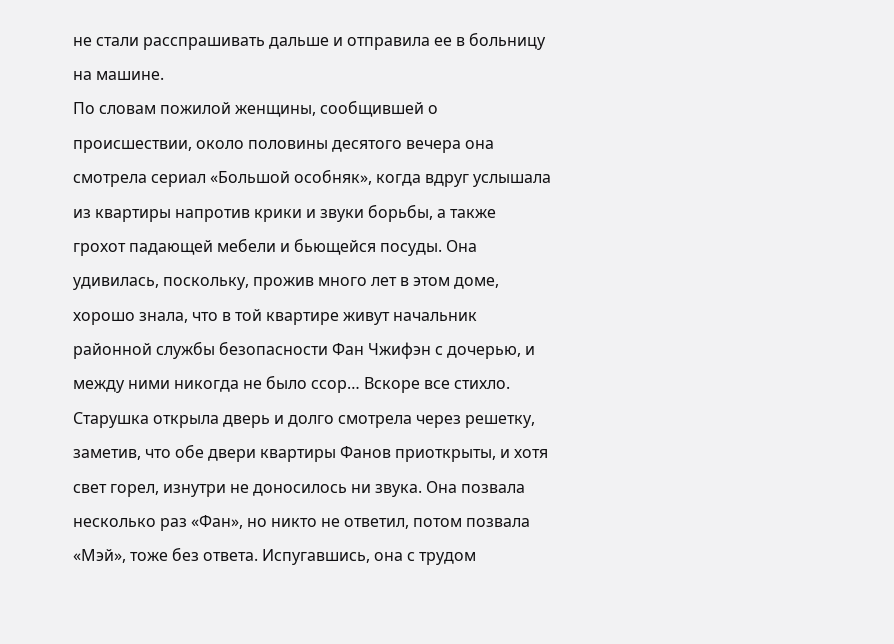не стали расспрашивать дальше и отправила ее в больницу на машине.
По словам пожилой женщины, сообщившей о происшествии, около половины десятого вечера она смотрела сериал «Большой особняк», когда вдруг услышала из квартиры напротив крики и звуки борьбы, а также грохот падающей мебели и бьющейся посуды. Она удивилась, поскольку, прожив много лет в этом доме, хорошо знала, что в той квартире живут начальник районной службы безопасности Фан Чжифэн с дочерью, и между ними никогда не было ссор… Вскоре все стихло. Старушка открыла дверь и долго смотрела через решетку, заметив, что обе двери квартиры Фанов приоткрыты, и хотя свет горел, изнутри не доносилось ни звука. Она позвала несколько раз «Фан», но никто не ответил, потом позвала «Мэй», тоже без ответа. Испугавшись, она с трудом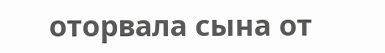оторвала сына от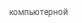компьютерной